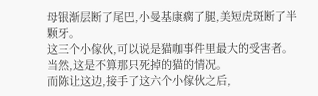母银渐层断了尾巴,小曼基康瘸了腿,美短虎斑断了半颗牙。
这三个小傢伙,可以说是猫咖事件里最大的受害者。
当然,这是不算那只死掉的猫的情况。
而陈让这边,接手了这六个小傢伙之后,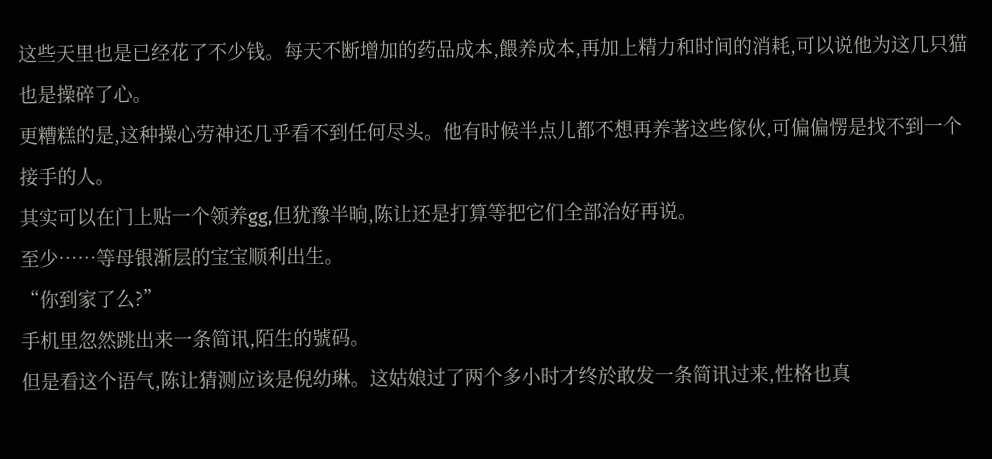这些天里也是已经花了不少钱。每天不断增加的药品成本,餵养成本,再加上精力和时间的消耗,可以说他为这几只猫也是操碎了心。
更糟糕的是,这种操心劳神还几乎看不到任何尽头。他有时候半点儿都不想再养著这些傢伙,可偏偏愣是找不到一个接手的人。
其实可以在门上贴一个领养gg,但犹豫半晌,陈让还是打算等把它们全部治好再说。
至少……等母银渐层的宝宝顺利出生。
“你到家了么?”
手机里忽然跳出来一条简讯,陌生的號码。
但是看这个语气,陈让猜测应该是倪幼琳。这姑娘过了两个多小时才终於敢发一条简讯过来,性格也真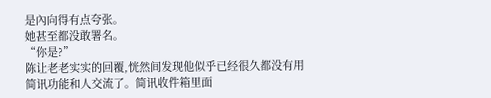是內向得有点夸张。
她甚至都没敢署名。
“你是?”
陈让老老实实的回覆,恍然间发现他似乎已经很久都没有用简讯功能和人交流了。简讯收件箱里面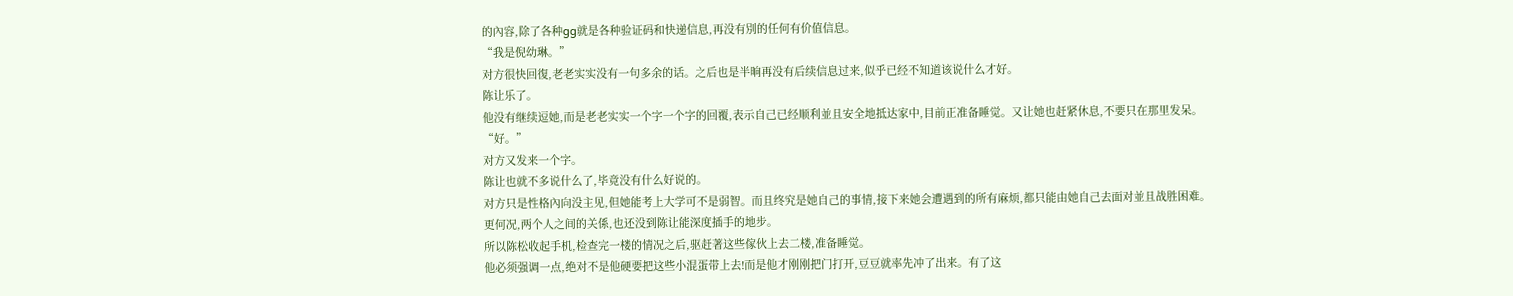的內容,除了各种gg就是各种验证码和快递信息,再没有別的任何有价值信息。
“我是倪幼琳。”
对方很快回復,老老实实没有一句多余的话。之后也是半晌再没有后续信息过来,似乎已经不知道该说什么才好。
陈让乐了。
他没有继续逗她,而是老老实实一个字一个字的回覆,表示自己已经顺利並且安全地抵达家中,目前正准备睡觉。又让她也赶紧休息,不要只在那里发呆。
“好。”
对方又发来一个字。
陈让也就不多说什么了,毕竟没有什么好说的。
对方只是性格內向没主见,但她能考上大学可不是弱智。而且终究是她自己的事情,接下来她会遭遇到的所有麻烦,都只能由她自己去面对並且战胜困难。
更何况,两个人之间的关係,也还没到陈让能深度插手的地步。
所以陈松收起手机,检查完一楼的情况之后,驱赶著这些傢伙上去二楼,准备睡觉。
他必须强调一点,绝对不是他硬要把这些小混蛋带上去!而是他才刚刚把门打开,豆豆就率先冲了出来。有了这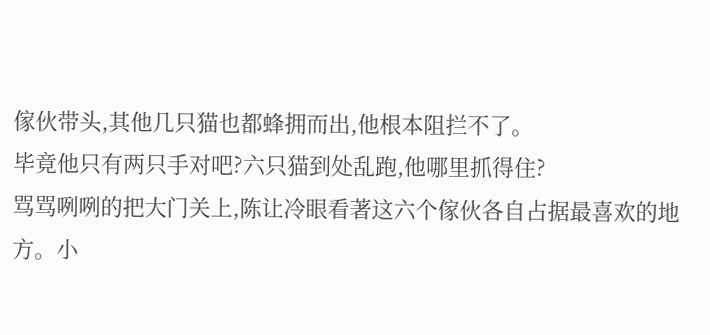傢伙带头,其他几只猫也都蜂拥而出,他根本阻拦不了。
毕竟他只有两只手对吧?六只猫到处乱跑,他哪里抓得住?
骂骂咧咧的把大门关上,陈让冷眼看著这六个傢伙各自占据最喜欢的地方。小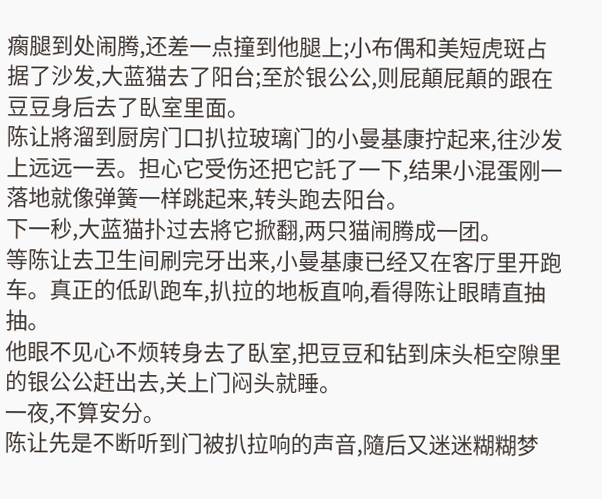瘸腿到处闹腾,还差一点撞到他腿上;小布偶和美短虎斑占据了沙发,大蓝猫去了阳台;至於银公公,则屁顛屁顛的跟在豆豆身后去了臥室里面。
陈让將溜到厨房门口扒拉玻璃门的小曼基康拧起来,往沙发上远远一丟。担心它受伤还把它託了一下,结果小混蛋刚一落地就像弹簧一样跳起来,转头跑去阳台。
下一秒,大蓝猫扑过去將它掀翻,两只猫闹腾成一团。
等陈让去卫生间刷完牙出来,小曼基康已经又在客厅里开跑车。真正的低趴跑车,扒拉的地板直响,看得陈让眼睛直抽抽。
他眼不见心不烦转身去了臥室,把豆豆和钻到床头柜空隙里的银公公赶出去,关上门闷头就睡。
一夜,不算安分。
陈让先是不断听到门被扒拉响的声音,隨后又迷迷糊糊梦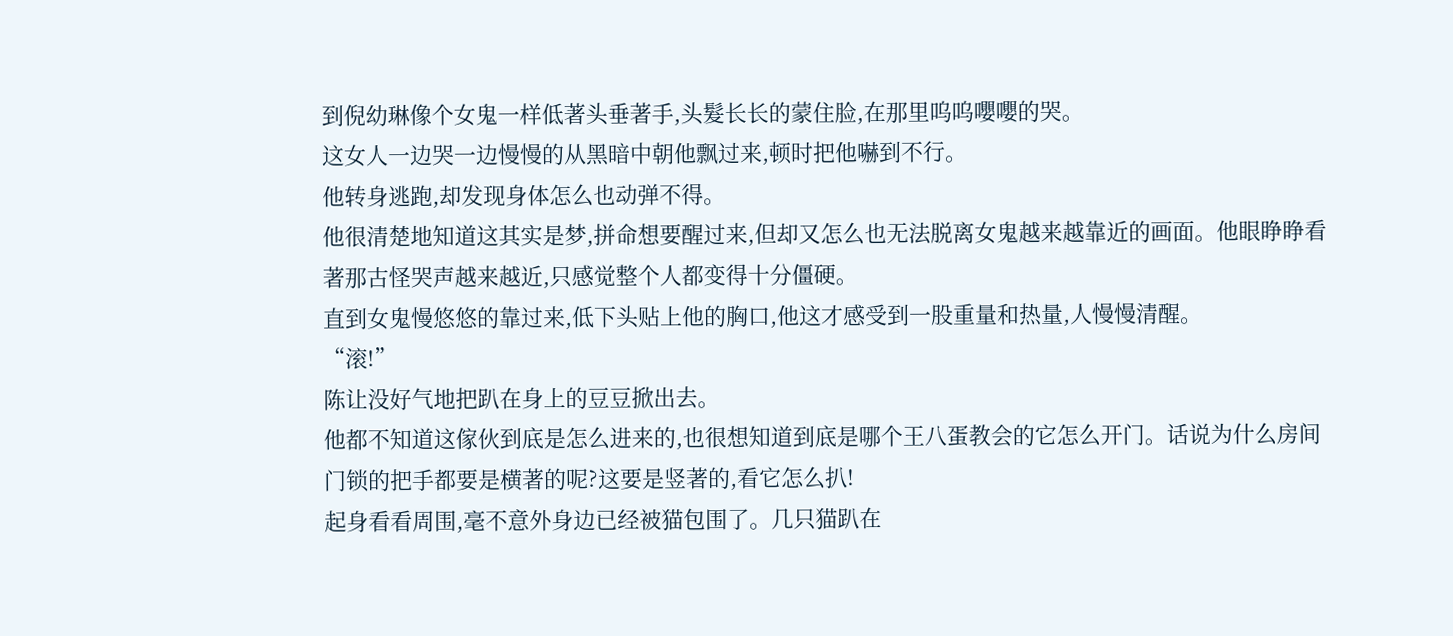到倪幼琳像个女鬼一样低著头垂著手,头髮长长的蒙住脸,在那里呜呜嚶嚶的哭。
这女人一边哭一边慢慢的从黑暗中朝他飘过来,顿时把他嚇到不行。
他转身逃跑,却发现身体怎么也动弹不得。
他很清楚地知道这其实是梦,拼命想要醒过来,但却又怎么也无法脱离女鬼越来越靠近的画面。他眼睁睁看著那古怪哭声越来越近,只感觉整个人都变得十分僵硬。
直到女鬼慢悠悠的靠过来,低下头贴上他的胸口,他这才感受到一股重量和热量,人慢慢清醒。
“滚!”
陈让没好气地把趴在身上的豆豆掀出去。
他都不知道这傢伙到底是怎么进来的,也很想知道到底是哪个王八蛋教会的它怎么开门。话说为什么房间门锁的把手都要是横著的呢?这要是竖著的,看它怎么扒!
起身看看周围,毫不意外身边已经被猫包围了。几只猫趴在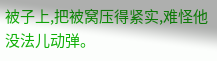被子上,把被窝压得紧实,难怪他没法儿动弹。